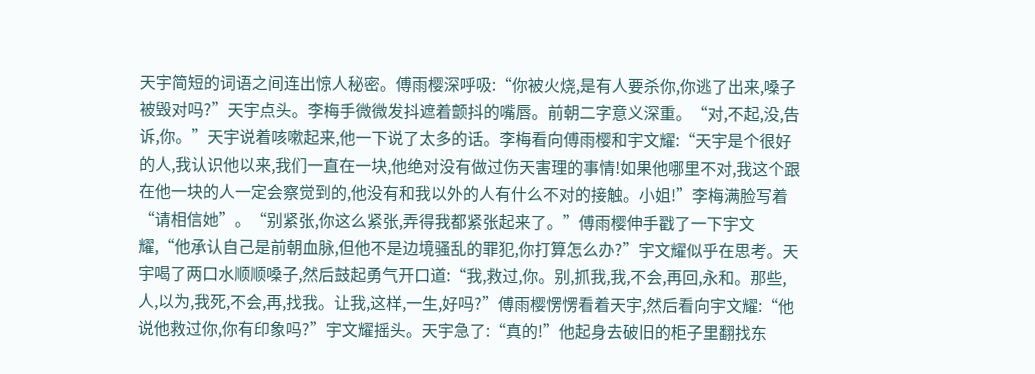天宇简短的词语之间连出惊人秘密。傅雨樱深呼吸:“你被火烧,是有人要杀你,你逃了出来,嗓子被毁对吗?”天宇点头。李梅手微微发抖遮着颤抖的嘴唇。前朝二字意义深重。“对,不起,没,告诉,你。”天宇说着咳嗽起来,他一下说了太多的话。李梅看向傅雨樱和宇文耀:“天宇是个很好的人,我认识他以来,我们一直在一块,他绝对没有做过伤天害理的事情!如果他哪里不对,我这个跟在他一块的人一定会察觉到的,他没有和我以外的人有什么不对的接触。小姐!”李梅满脸写着“请相信她”。“别紧张,你这么紧张,弄得我都紧张起来了。”傅雨樱伸手戳了一下宇文耀,“他承认自己是前朝血脉,但他不是边境骚乱的罪犯,你打算怎么办?”宇文耀似乎在思考。天宇喝了两口水顺顺嗓子,然后鼓起勇气开口道:“我,救过,你。别,抓我,我,不会,再回,永和。那些,人,以为,我死,不会,再,找我。让我,这样,一生,好吗?”傅雨樱愣愣看着天宇,然后看向宇文耀:“他说他救过你,你有印象吗?”宇文耀摇头。天宇急了:“真的!”他起身去破旧的柜子里翻找东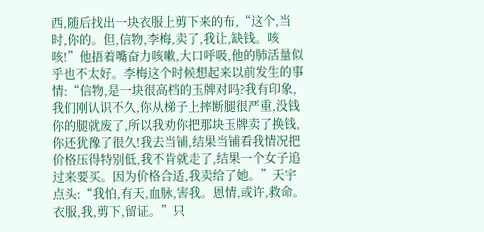西,随后找出一块衣服上剪下来的布,“这个,当时,你的。但,信物,李梅,卖了,我让,缺钱。咳咳!”他捂着嘴奋力咳嗽,大口呼吸,他的肺活量似乎也不太好。李梅这个时候想起来以前发生的事情:“信物,是一块很高档的玉牌对吗?我有印象,我们刚认识不久,你从梯子上摔断腿很严重,没钱你的腿就废了,所以我劝你把那块玉牌卖了换钱,你还犹豫了很久!我去当铺,结果当铺看我情况把价格压得特别低,我不肯就走了,结果一个女子追过来要买。因为价格合适,我卖给了她。”天宇点头:“我怕,有天,血脉,害我。恩情,或许,救命。衣服,我,剪下,留证。”只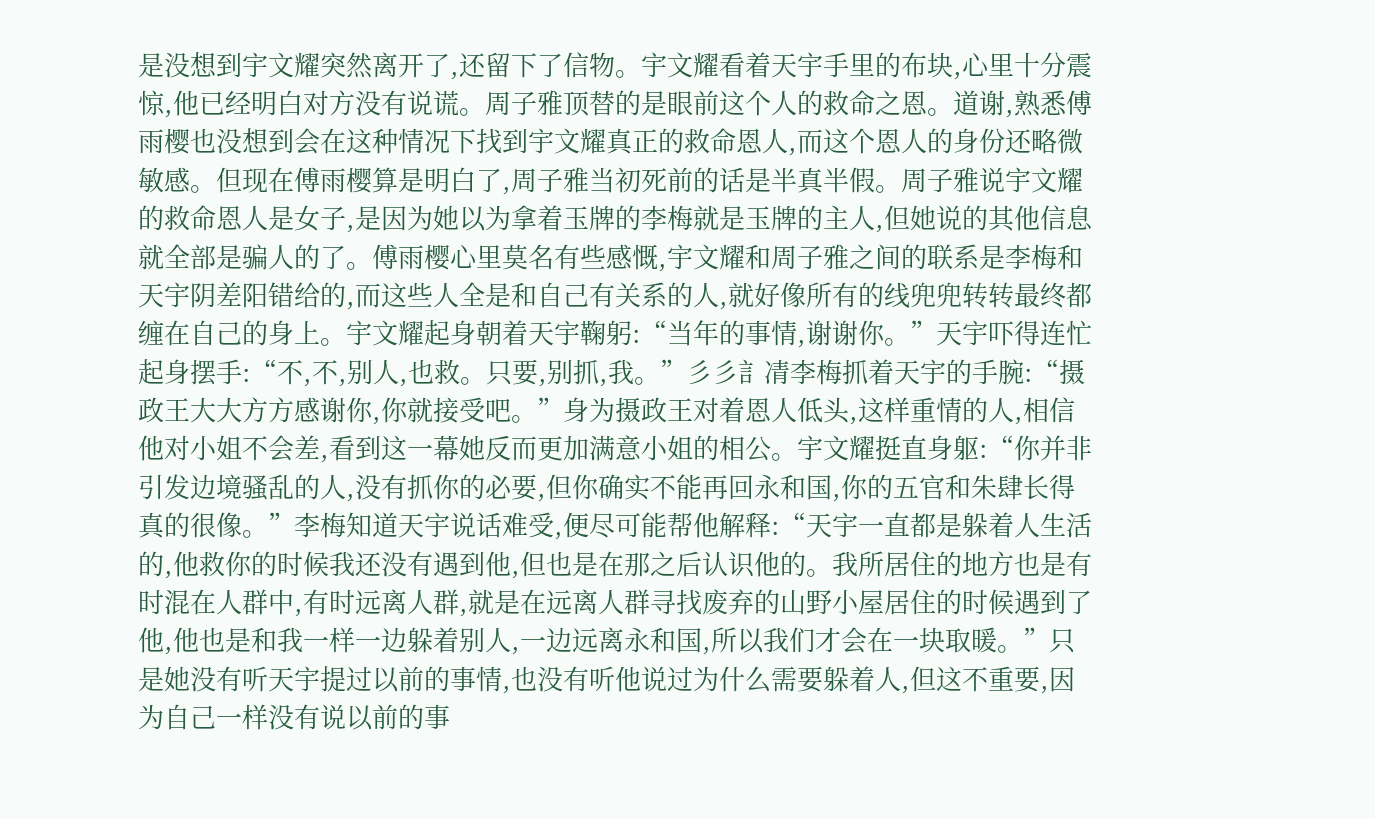是没想到宇文耀突然离开了,还留下了信物。宇文耀看着天宇手里的布块,心里十分震惊,他已经明白对方没有说谎。周子雅顶替的是眼前这个人的救命之恩。道谢,熟悉傅雨樱也没想到会在这种情况下找到宇文耀真正的救命恩人,而这个恩人的身份还略微敏感。但现在傅雨樱算是明白了,周子雅当初死前的话是半真半假。周子雅说宇文耀的救命恩人是女子,是因为她以为拿着玉牌的李梅就是玉牌的主人,但她说的其他信息就全部是骗人的了。傅雨樱心里莫名有些感慨,宇文耀和周子雅之间的联系是李梅和天宇阴差阳错给的,而这些人全是和自己有关系的人,就好像所有的线兜兜转转最终都缠在自己的身上。宇文耀起身朝着天宇鞠躬:“当年的事情,谢谢你。”天宇吓得连忙起身摆手:“不,不,别人,也救。只要,别抓,我。”彡彡訁凊李梅抓着天宇的手腕:“摄政王大大方方感谢你,你就接受吧。”身为摄政王对着恩人低头,这样重情的人,相信他对小姐不会差,看到这一幕她反而更加满意小姐的相公。宇文耀挺直身躯:“你并非引发边境骚乱的人,没有抓你的必要,但你确实不能再回永和国,你的五官和朱肆长得真的很像。”李梅知道天宇说话难受,便尽可能帮他解释:“天宇一直都是躲着人生活的,他救你的时候我还没有遇到他,但也是在那之后认识他的。我所居住的地方也是有时混在人群中,有时远离人群,就是在远离人群寻找废弃的山野小屋居住的时候遇到了他,他也是和我一样一边躲着别人,一边远离永和国,所以我们才会在一块取暖。”只是她没有听天宇提过以前的事情,也没有听他说过为什么需要躲着人,但这不重要,因为自己一样没有说以前的事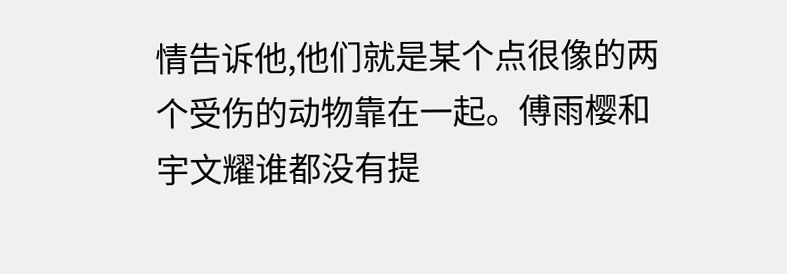情告诉他,他们就是某个点很像的两个受伤的动物靠在一起。傅雨樱和宇文耀谁都没有提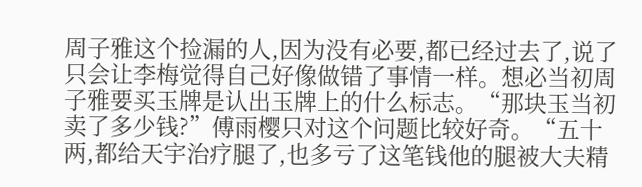周子雅这个捡漏的人,因为没有必要,都已经过去了,说了只会让李梅觉得自己好像做错了事情一样。想必当初周子雅要买玉牌是认出玉牌上的什么标志。“那块玉当初卖了多少钱?”傅雨樱只对这个问题比较好奇。“五十两,都给天宇治疗腿了,也多亏了这笔钱他的腿被大夫精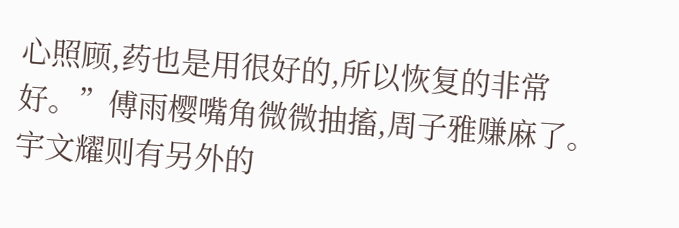心照顾,药也是用很好的,所以恢复的非常好。”傅雨樱嘴角微微抽搐,周子雅赚麻了。宇文耀则有另外的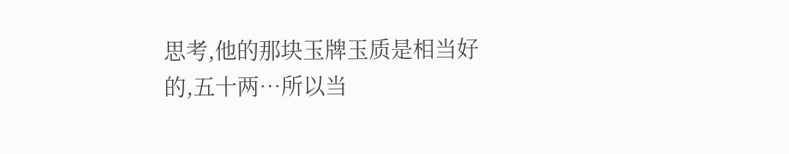思考,他的那块玉牌玉质是相当好的,五十两…所以当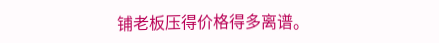铺老板压得价格得多离谱。